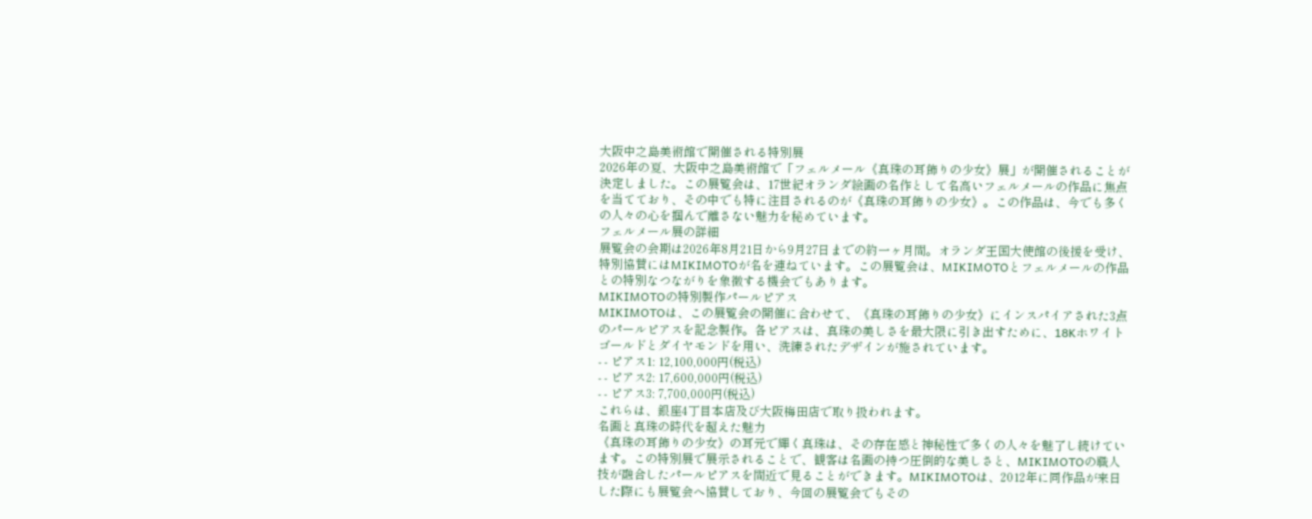大阪中之島美術館で開催される特別展
2026年の夏、大阪中之島美術館で「フェルメール《真珠の耳飾りの少女》展」が開催されることが決定しました。この展覧会は、17世紀オランダ絵画の名作として名高いフェルメールの作品に焦点を当てており、その中でも特に注目されるのが《真珠の耳飾りの少女》。この作品は、今でも多くの人々の心を掴んで離さない魅力を秘めています。
フェルメール展の詳細
展覧会の会期は2026年8月21日から9月27日までの約一ヶ月間。オランダ王国大使館の後援を受け、特別協賛にはMIKIMOTOが名を連ねています。この展覧会は、MIKIMOTOとフェルメールの作品との特別なつながりを象徴する機会でもあります。
MIKIMOTOの特別製作パールピアス
MIKIMOTOは、この展覧会の開催に合わせて、《真珠の耳飾りの少女》にインスパイアされた3点のパールピアスを記念製作。各ピアスは、真珠の美しさを最大限に引き出すために、18Kホワイトゴールドとダイヤモンドを用い、洗練されたデザインが施されています。
- - ピアス1: 12,100,000円(税込)
- - ピアス2: 17,600,000円(税込)
- - ピアス3: 7,700,000円(税込)
これらは、銀座4丁目本店及び大阪梅田店で取り扱われます。
名画と真珠の時代を超えた魅力
《真珠の耳飾りの少女》の耳元で輝く真珠は、その存在感と神秘性で多くの人々を魅了し続けています。この特別展で展示されることで、観客は名画の持つ圧倒的な美しさと、MIKIMOTOの職人技が融合したパールピアスを間近で見ることができます。MIKIMOTOは、2012年に同作品が来日した際にも展覧会へ協賛しており、今回の展覧会でもその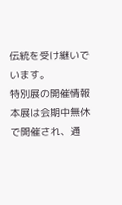伝統を受け継いでいます。
特別展の開催情報
本展は会期中無休で開催され、通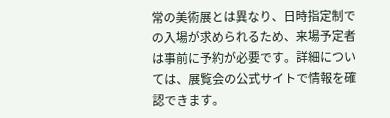常の美術展とは異なり、日時指定制での入場が求められるため、来場予定者は事前に予約が必要です。詳細については、展覧会の公式サイトで情報を確認できます。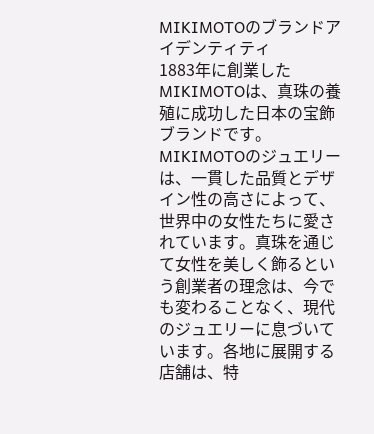MIKIMOTOのブランドアイデンティティ
1883年に創業したMIKIMOTOは、真珠の養殖に成功した日本の宝飾ブランドです。MIKIMOTOのジュエリーは、一貫した品質とデザイン性の高さによって、世界中の女性たちに愛されています。真珠を通じて女性を美しく飾るという創業者の理念は、今でも変わることなく、現代のジュエリーに息づいています。各地に展開する店舗は、特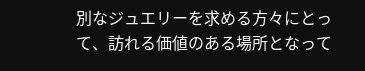別なジュエリーを求める方々にとって、訪れる価値のある場所となって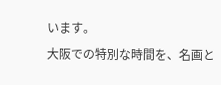います。
大阪での特別な時間を、名画と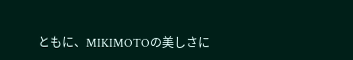ともに、MIKIMOTOの美しさに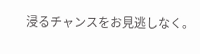浸るチャンスをお見逃しなく。